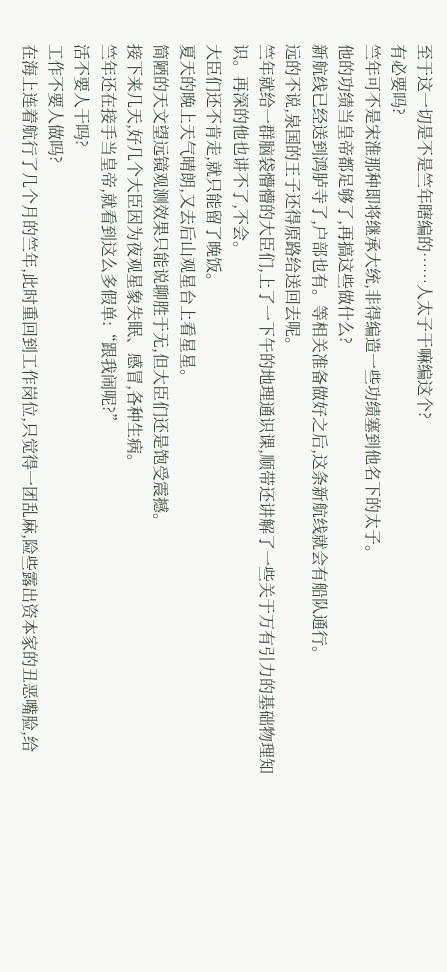至于这一切是不是竺年瞎编的……人太子干嘛编这个?
有必要吗?
竺年可不是宋淮那种即将继承大统,非得编造一些功绩塞到他名下的太子。
他的功绩当皇帝都足够了,再搞这些做什么?
新航线已经送到鸿胪寺了,户部也有。等相关准备做好之后,这条新航线就会有船队通行。
远的不说,泉国的王子还得原路给送回去呢。
竺年就给一群脑袋懵懵的大臣们,上了一下午的地理通识课,顺带还讲解了一些关于万有引力的基础物理知识。再深的他也讲不了,不会。
大臣们还不肯走,就只能留了晚饭。
夏天的晚上天气晴朗,又去后山观星台上看星星。
简陋的天文望远镜观测效果只能说聊胜于无,但大臣们还是饱受震撼。
接下来几天,好几个大臣因为夜观星象失眠、感冒,各种生病。
竺年还在接手当皇帝,就看到这么多假单:“跟我闹呢?”
活不要人干吗?
工作不要人做吗?
在海上连着航行了几个月的竺年,此时重回到工作岗位,只觉得一团乱麻,险些露出资本家的丑恶嘴脸,给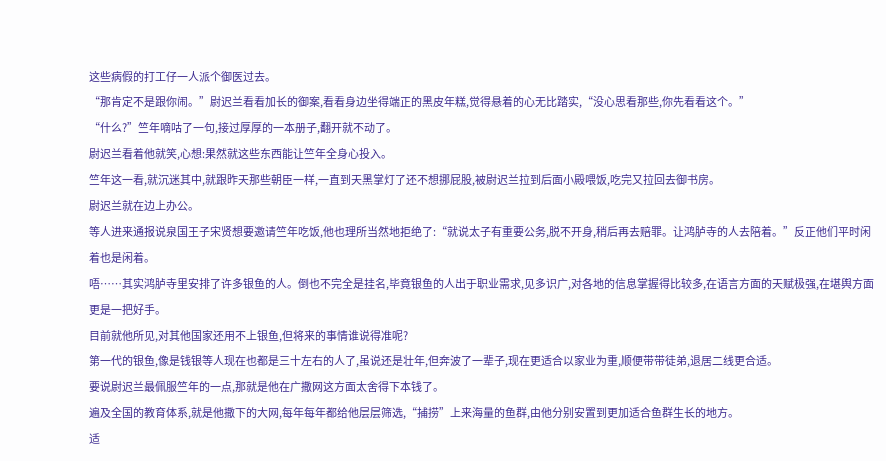这些病假的打工仔一人派个御医过去。
“那肯定不是跟你闹。”尉迟兰看看加长的御案,看看身边坐得端正的黑皮年糕,觉得悬着的心无比踏实,“没心思看那些,你先看看这个。”
“什么?”竺年嘀咕了一句,接过厚厚的一本册子,翻开就不动了。
尉迟兰看着他就笑,心想:果然就这些东西能让竺年全身心投入。
竺年这一看,就沉迷其中,就跟昨天那些朝臣一样,一直到天黑掌灯了还不想挪屁股,被尉迟兰拉到后面小殿喂饭,吃完又拉回去御书房。
尉迟兰就在边上办公。
等人进来通报说泉国王子宋贤想要邀请竺年吃饭,他也理所当然地拒绝了:“就说太子有重要公务,脱不开身,稍后再去赔罪。让鸿胪寺的人去陪着。”反正他们平时闲着也是闲着。
唔……其实鸿胪寺里安排了许多银鱼的人。倒也不完全是挂名,毕竟银鱼的人出于职业需求,见多识广,对各地的信息掌握得比较多,在语言方面的天赋极强,在堪舆方面更是一把好手。
目前就他所见,对其他国家还用不上银鱼,但将来的事情谁说得准呢?
第一代的银鱼,像是钱银等人现在也都是三十左右的人了,虽说还是壮年,但奔波了一辈子,现在更适合以家业为重,顺便带带徒弟,退居二线更合适。
要说尉迟兰最佩服竺年的一点,那就是他在广撒网这方面太舍得下本钱了。
遍及全国的教育体系,就是他撒下的大网,每年每年都给他层层筛选,“捕捞”上来海量的鱼群,由他分别安置到更加适合鱼群生长的地方。
适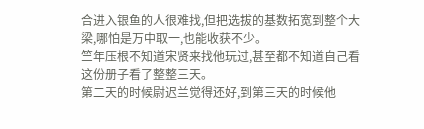合进入银鱼的人很难找,但把选拔的基数拓宽到整个大梁,哪怕是万中取一,也能收获不少。
竺年压根不知道宋贤来找他玩过,甚至都不知道自己看这份册子看了整整三天。
第二天的时候尉迟兰觉得还好,到第三天的时候他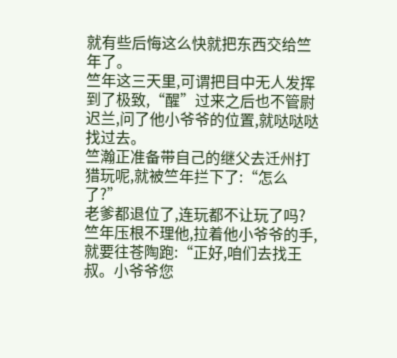就有些后悔这么快就把东西交给竺年了。
竺年这三天里,可谓把目中无人发挥到了极致,“醒”过来之后也不管尉迟兰,问了他小爷爷的位置,就哒哒哒找过去。
竺瀚正准备带自己的继父去迁州打猎玩呢,就被竺年拦下了:“怎么了?”
老爹都退位了,连玩都不让玩了吗?
竺年压根不理他,拉着他小爷爷的手,就要往苍陶跑:“正好,咱们去找王叔。小爷爷您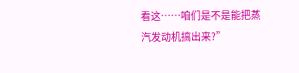看这……咱们是不是能把蒸汽发动机搞出来?”